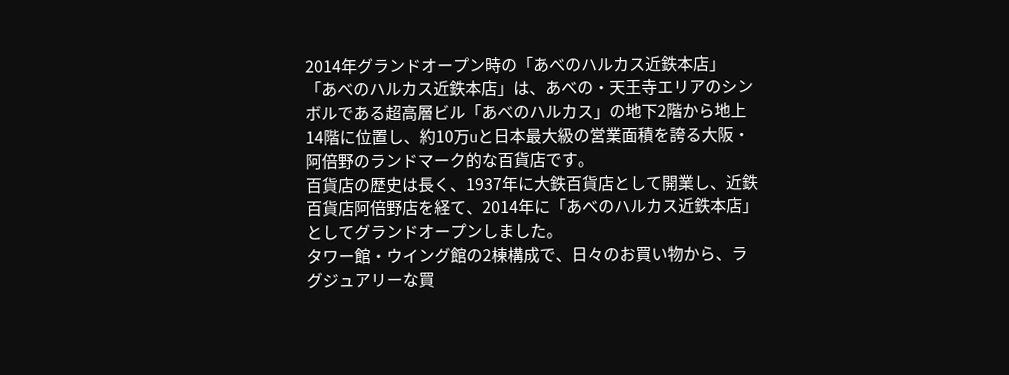2014年グランドオープン時の「あべのハルカス近鉄本店」
「あべのハルカス近鉄本店」は、あべの・天王寺エリアのシンボルである超高層ビル「あべのハルカス」の地下2階から地上14階に位置し、約10万uと日本最大級の営業面積を誇る大阪・阿倍野のランドマーク的な百貨店です。
百貨店の歴史は長く、1937年に大鉄百貨店として開業し、近鉄百貨店阿倍野店を経て、2014年に「あべのハルカス近鉄本店」としてグランドオープンしました。
タワー館・ウイング館の2棟構成で、日々のお買い物から、ラグジュアリーな買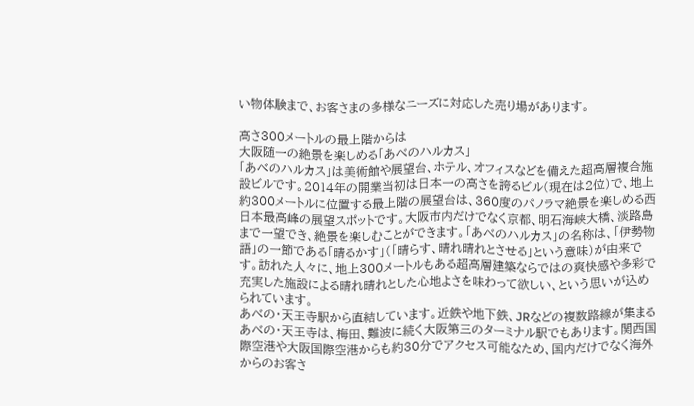い物体験まで、お客さまの多様なニーズに対応した売り場があります。

高さ300メートルの最上階からは
大阪随一の絶景を楽しめる「あべのハルカス」
「あべのハルカス」は美術館や展望台、ホテル、オフィスなどを備えた超高層複合施設ビルです。2014年の開業当初は日本一の高さを誇るビル(現在は2位)で、地上約300メートルに位置する最上階の展望台は、360度のパノラマ絶景を楽しめる西日本最高峰の展望スポットです。大阪市内だけでなく京都、明石海峡大橋、淡路島まで一望でき、絶景を楽しむことができます。「あべのハルカス」の名称は、「伊勢物語」の一節である「晴るかす」(「晴らす、晴れ晴れとさせる」という意味)が由来です。訪れた人々に、地上300メートルもある超高層建築ならではの爽快感や多彩で充実した施設による晴れ晴れとした心地よさを味わって欲しい、という思いが込められています。
あべの・天王寺駅から直結しています。近鉄や地下鉄、JRなどの複数路線が集まるあべの・天王寺は、梅田、難波に続く大阪第三のターミナル駅でもあります。関西国際空港や大阪国際空港からも約30分でアクセス可能なため、国内だけでなく海外からのお客さ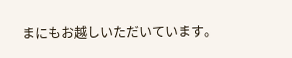まにもお越しいただいています。